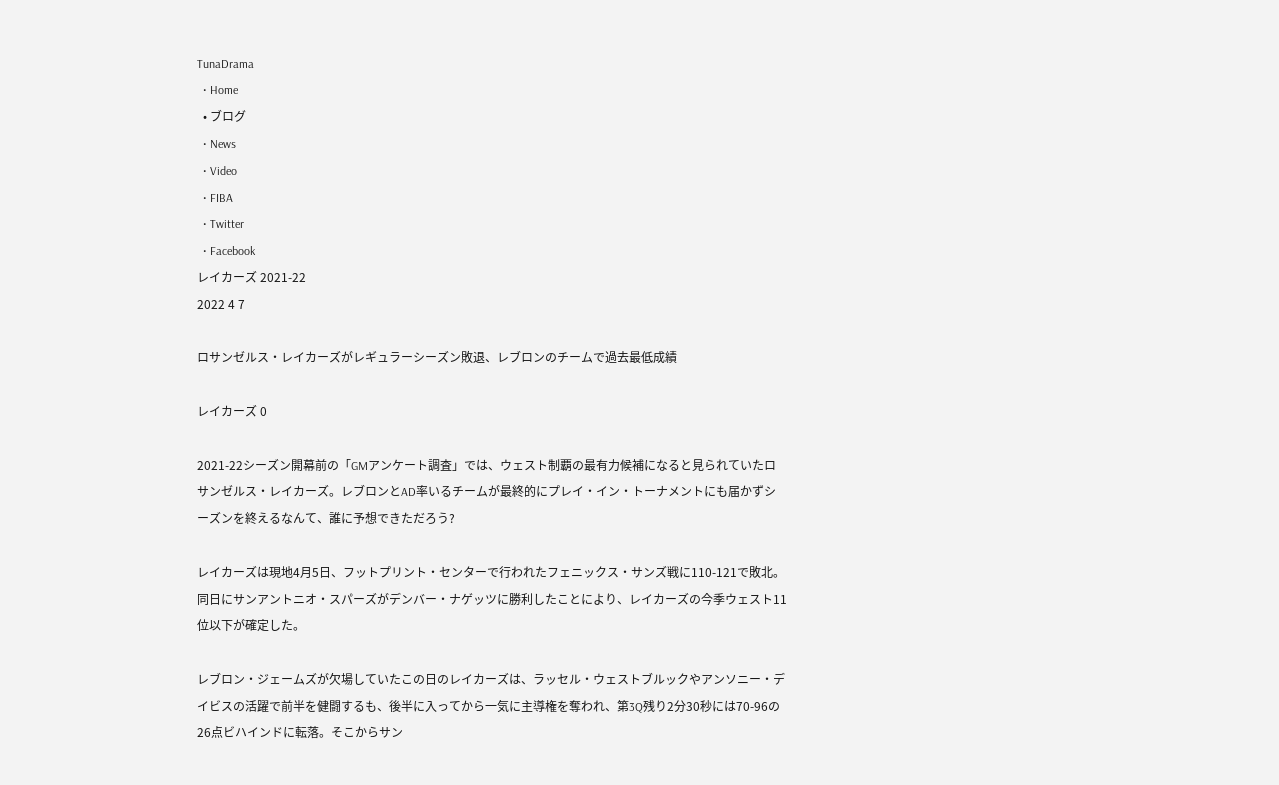TunaDrama
  • Home
  • ブログ
  • News
  • Video
  • FIBA
  • Twitter
  • Facebook
レイカーズ 2021-22
2022 4 7

ロサンゼルス・レイカーズがレギュラーシーズン敗退、レブロンのチームで過去最低成績

レイカーズ 0

2021-22シーズン開幕前の「GMアンケート調査」では、ウェスト制覇の最有力候補になると見られていたロサンゼルス・レイカーズ。レブロンとAD率いるチームが最終的にプレイ・イン・トーナメントにも届かずシーズンを終えるなんて、誰に予想できただろう?

レイカーズは現地4月5日、フットプリント・センターで行われたフェニックス・サンズ戦に110-121で敗北。同日にサンアントニオ・スパーズがデンバー・ナゲッツに勝利したことにより、レイカーズの今季ウェスト11位以下が確定した。

レブロン・ジェームズが欠場していたこの日のレイカーズは、ラッセル・ウェストブルックやアンソニー・デイビスの活躍で前半を健闘するも、後半に入ってから一気に主導権を奪われ、第3Q残り2分30秒には70-96の26点ビハインドに転落。そこからサン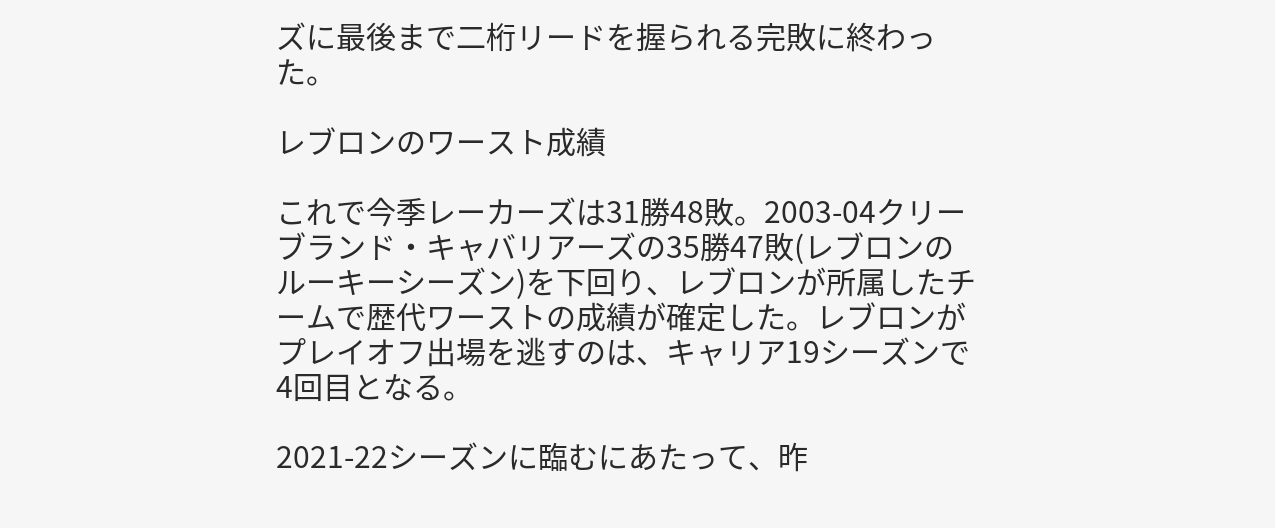ズに最後まで二桁リードを握られる完敗に終わった。

レブロンのワースト成績

これで今季レーカーズは31勝48敗。2003-04クリーブランド・キャバリアーズの35勝47敗(レブロンのルーキーシーズン)を下回り、レブロンが所属したチームで歴代ワーストの成績が確定した。レブロンがプレイオフ出場を逃すのは、キャリア19シーズンで4回目となる。

2021-22シーズンに臨むにあたって、昨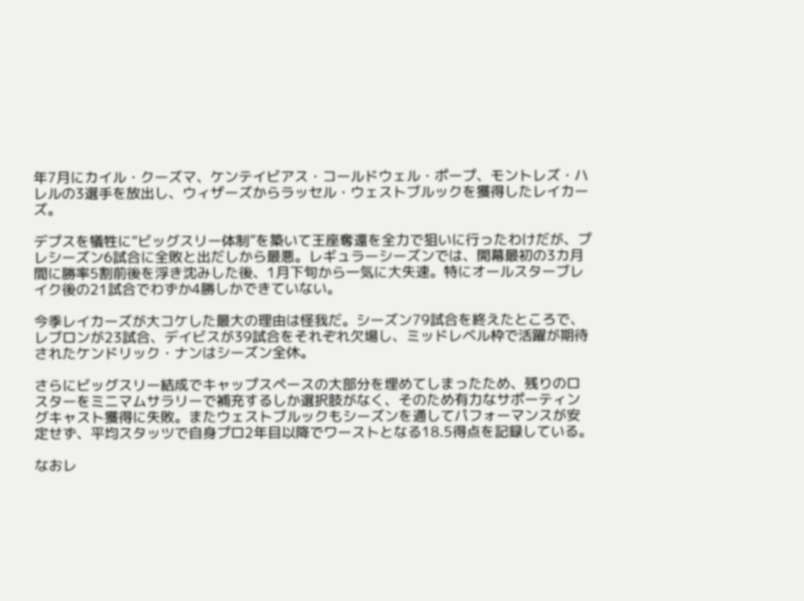年7月にカイル・クーズマ、ケンテイビアス・コールドウェル・ポープ、モントレズ・ハレルの3選手を放出し、ウィザーズからラッセル・ウェストブルックを獲得したレイカーズ。

デプスを犠牲に“ビッグスリー体制”を築いて王座奪還を全力で狙いに行ったわけだが、プレシーズン6試合に全敗と出だしから最悪。レギュラーシーズンでは、開幕最初の3カ月間に勝率5割前後を浮き沈みした後、1月下旬から一気に大失速。特にオールスターブレイク後の21試合でわずか4勝しかできていない。

今季レイカーズが大コケした最大の理由は怪我だ。シーズン79試合を終えたところで、レブロンが23試合、デイビスが39試合をそれぞれ欠場し、ミッドレベル枠で活躍が期待されたケンドリック・ナンはシーズン全休。

さらにビッグスリー結成でキャップスペースの大部分を埋めてしまったため、残りのロスターをミニマムサラリーで補充するしか選択肢がなく、そのため有力なサポーティングキャスト獲得に失敗。またウェストブルックもシーズンを通してパフォーマンスが安定せず、平均スタッツで自身プロ2年目以降でワーストとなる18.5得点を記録している。

なおレ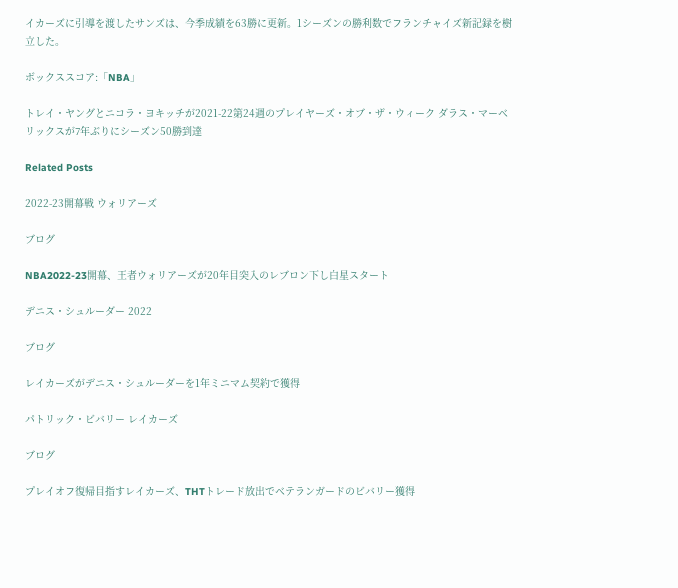イカーズに引導を渡したサンズは、今季成績を63勝に更新。1シーズンの勝利数でフランチャイズ新記録を樹立した。

ボックススコア:「NBA」

トレイ・ヤングとニコラ・ヨキッチが2021-22第24週のプレイヤーズ・オブ・ザ・ウィーク ダラス・マーベリックスが7年ぶりにシーズン50勝到達

Related Posts

2022-23開幕戦 ウォリアーズ

ブログ

NBA2022-23開幕、王者ウォリアーズが20年目突入のレブロン下し白星スタート

デニス・シュルーダー 2022

ブログ

レイカーズがデニス・シュルーダーを1年ミニマム契約で獲得

パトリック・ビバリー レイカーズ

ブログ

プレイオフ復帰目指すレイカーズ、THTトレード放出でベテランガードのビバリー獲得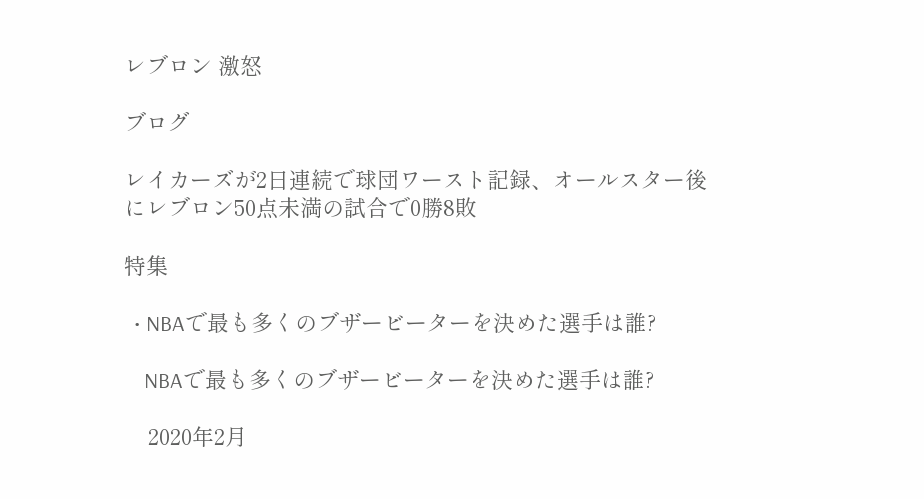レブロン 激怒

ブログ

レイカーズが2日連続で球団ワースト記録、オールスター後にレブロン50点未満の試合で0勝8敗

特集

  • NBAで最も多くのブザービーターを決めた選手は誰?

    NBAで最も多くのブザービーターを決めた選手は誰?

    2020年2月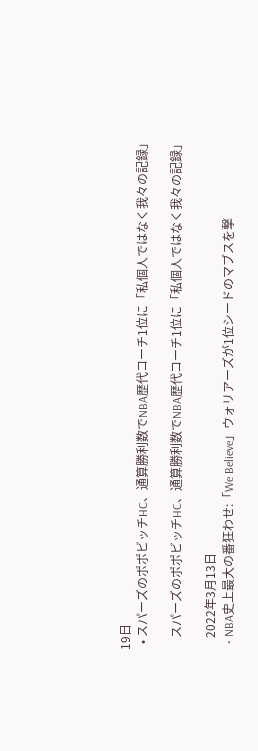19日
  • スパーズのポポビッチHC、通算勝利数でNBA歴代コーチ1位に「私個人ではなく我々の記録」

    スパーズのポポビッチHC、通算勝利数でNBA歴代コーチ1位に「私個人ではなく我々の記録」

    2022年3月13日
  • NBA史上最大の番狂わせ:「We Believe」ウォリアーズが1位シードのマブスを撃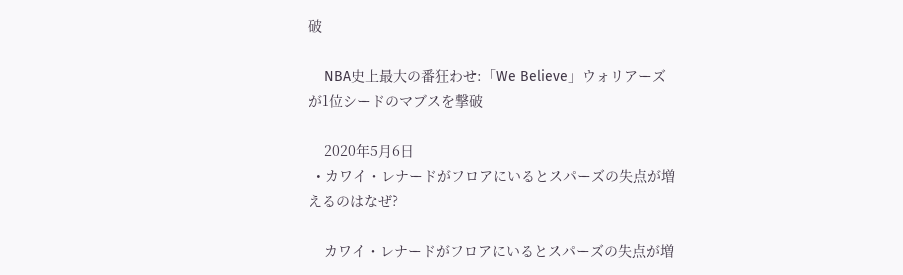破

    NBA史上最大の番狂わせ:「We Believe」ウォリアーズが1位シードのマブスを撃破

    2020年5月6日
  • カワイ・レナードがフロアにいるとスパーズの失点が増えるのはなぜ?

    カワイ・レナードがフロアにいるとスパーズの失点が増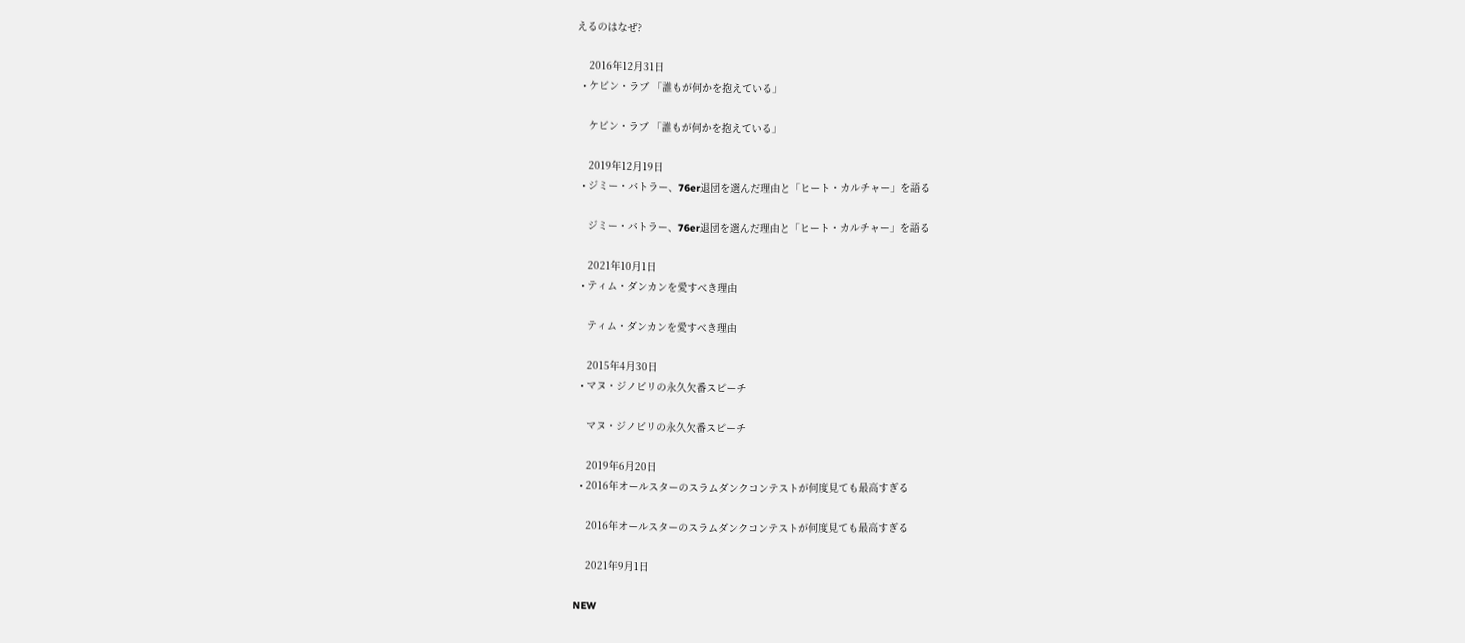えるのはなぜ?

    2016年12月31日
  • ケビン・ラブ 「誰もが何かを抱えている」

    ケビン・ラブ 「誰もが何かを抱えている」

    2019年12月19日
  • ジミー・バトラー、76er退団を選んだ理由と「ヒート・カルチャー」を語る

    ジミー・バトラー、76er退団を選んだ理由と「ヒート・カルチャー」を語る

    2021年10月1日
  • ティム・ダンカンを愛すべき理由

    ティム・ダンカンを愛すべき理由

    2015年4月30日
  • マヌ・ジノビリの永久欠番スピーチ

    マヌ・ジノビリの永久欠番スピーチ

    2019年6月20日
  • 2016年オールスターのスラムダンクコンテストが何度見ても最高すぎる

    2016年オールスターのスラムダンクコンテストが何度見ても最高すぎる

    2021年9月1日

NEW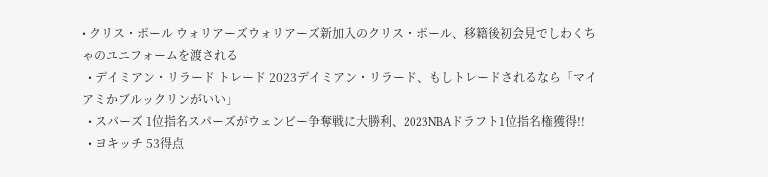• クリス・ポール ウォリアーズウォリアーズ新加入のクリス・ポール、移籍後初会見でしわくちゃのユニフォームを渡される
  • デイミアン・リラード トレード 2023デイミアン・リラード、もしトレードされるなら「マイアミかブルックリンがいい」
  • スパーズ 1位指名スパーズがウェンビー争奪戦に大勝利、2023NBAドラフト1位指名権獲得!!
  • ヨキッチ 53得点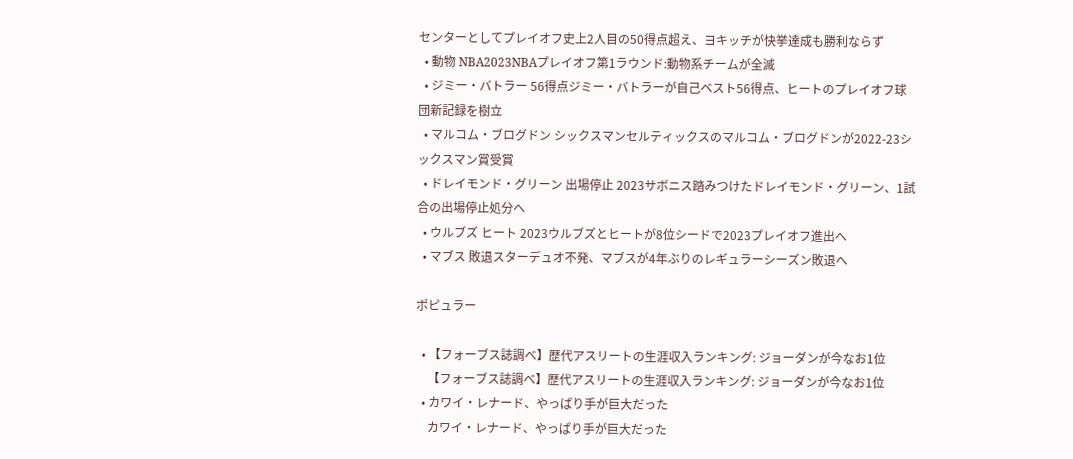センターとしてプレイオフ史上2人目の50得点超え、ヨキッチが快挙達成も勝利ならず
  • 動物 NBA2023NBAプレイオフ第1ラウンド:動物系チームが全滅
  • ジミー・バトラー 56得点ジミー・バトラーが自己ベスト56得点、ヒートのプレイオフ球団新記録を樹立
  • マルコム・ブログドン シックスマンセルティックスのマルコム・ブログドンが2022-23シックスマン賞受賞
  • ドレイモンド・グリーン 出場停止 2023サボニス踏みつけたドレイモンド・グリーン、1試合の出場停止処分へ
  • ウルブズ ヒート 2023ウルブズとヒートが8位シードで2023プレイオフ進出へ
  • マブス 敗退スターデュオ不発、マブスが4年ぶりのレギュラーシーズン敗退へ

ポピュラー

  • 【フォーブス誌調べ】歴代アスリートの生涯収入ランキング: ジョーダンが今なお1位
    【フォーブス誌調べ】歴代アスリートの生涯収入ランキング: ジョーダンが今なお1位
  • カワイ・レナード、やっぱり手が巨大だった
    カワイ・レナード、やっぱり手が巨大だった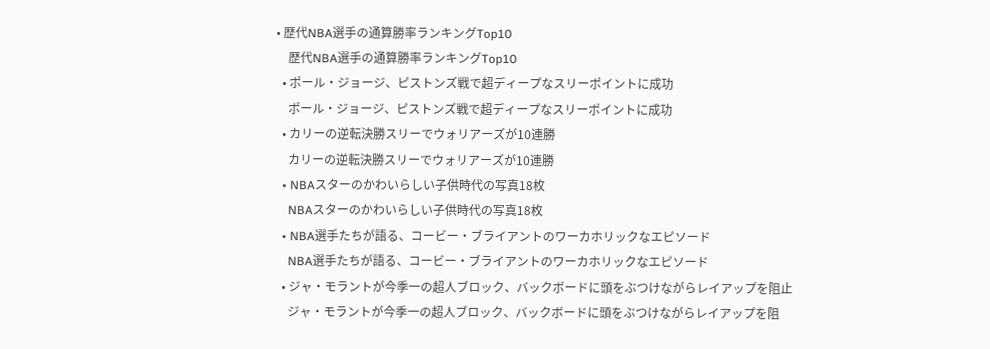• 歴代NBA選手の通算勝率ランキングTop10
    歴代NBA選手の通算勝率ランキングTop10
  • ポール・ジョージ、ピストンズ戦で超ディープなスリーポイントに成功
    ポール・ジョージ、ピストンズ戦で超ディープなスリーポイントに成功
  • カリーの逆転決勝スリーでウォリアーズが10連勝
    カリーの逆転決勝スリーでウォリアーズが10連勝
  • NBAスターのかわいらしい子供時代の写真18枚
    NBAスターのかわいらしい子供時代の写真18枚
  • NBA選手たちが語る、コービー・ブライアントのワーカホリックなエピソード
    NBA選手たちが語る、コービー・ブライアントのワーカホリックなエピソード
  • ジャ・モラントが今季一の超人ブロック、バックボードに頭をぶつけながらレイアップを阻止
    ジャ・モラントが今季一の超人ブロック、バックボードに頭をぶつけながらレイアップを阻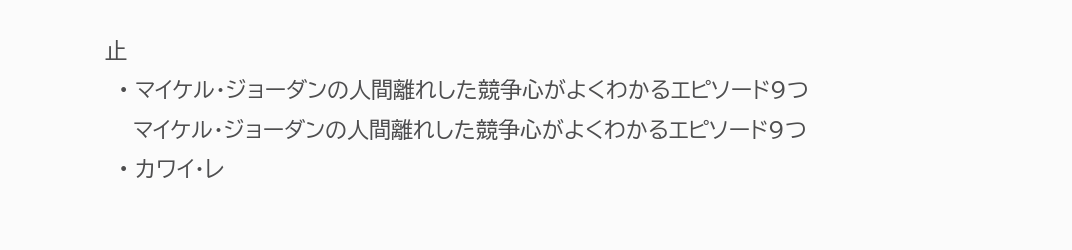止
  • マイケル・ジョーダンの人間離れした競争心がよくわかるエピソード9つ
    マイケル・ジョーダンの人間離れした競争心がよくわかるエピソード9つ
  • カワイ・レ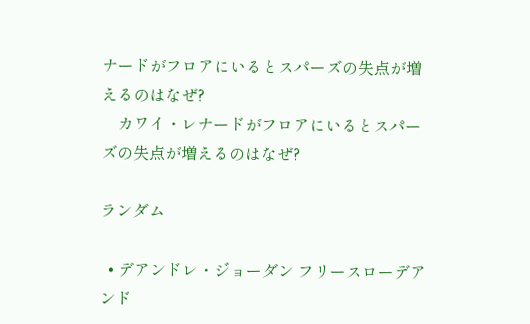ナードがフロアにいるとスパーズの失点が増えるのはなぜ?
    カワイ・レナードがフロアにいるとスパーズの失点が増えるのはなぜ?

ランダム

  • デアンドレ・ジョーダン フリースローデアンド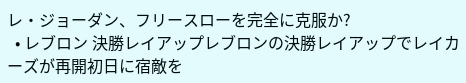レ・ジョーダン、フリースローを完全に克服か?
  • レブロン 決勝レイアップレブロンの決勝レイアップでレイカーズが再開初日に宿敵を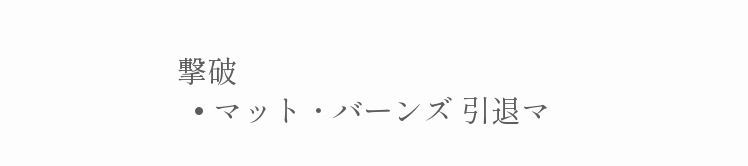撃破
  • マット・バーンズ 引退マ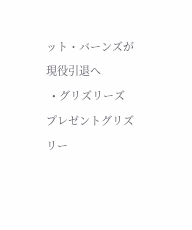ット・バーンズが現役引退へ
  • グリズリーズ プレゼントグリズリー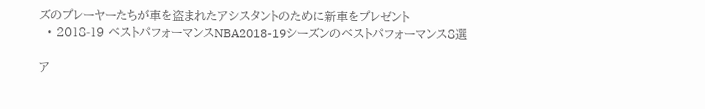ズのプレーヤーたちが車を盗まれたアシスタントのために新車をプレゼント
  • 2018-19 ベストパフォーマンスNBA2018-19シーズンのベストパフォーマンス8選

ア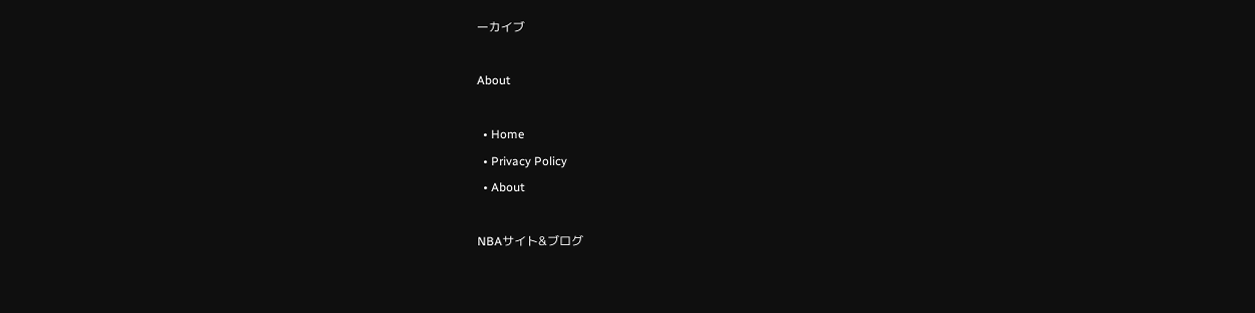ーカイブ

About

  • Home
  • Privacy Policy
  • About

NBAサイト&ブログ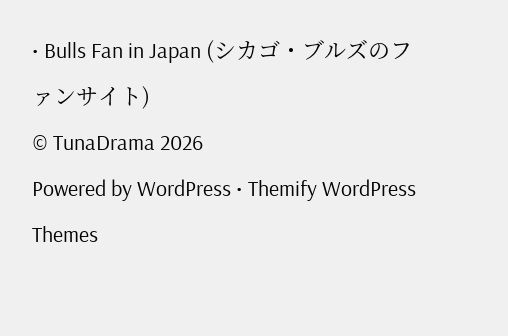• Bulls Fan in Japan (シカゴ・ブルズのファンサイト)
© TunaDrama 2026
Powered by WordPress • Themify WordPress Themes